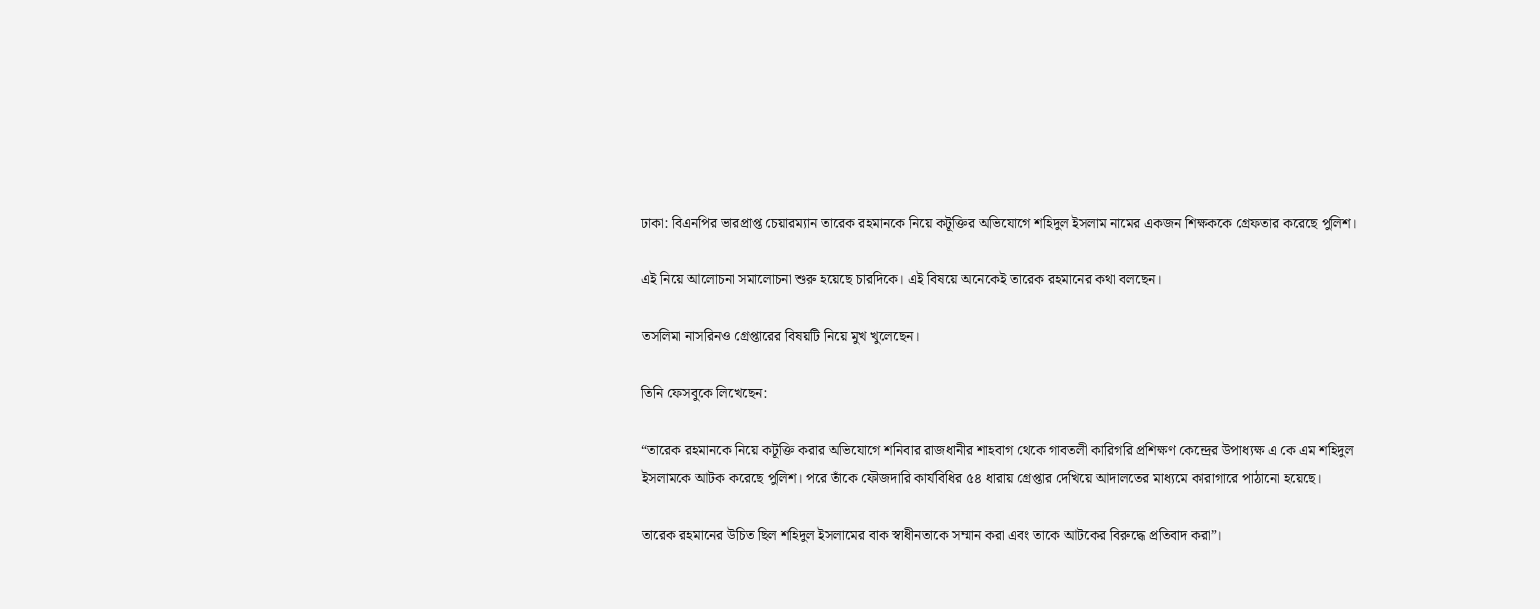ঢাকা: বিএনপির ভারপ্রাপ্ত চেয়ারম্যান তারেক রহমানকে নিয়ে কটূক্তির অভিযোগে শহিদুল ইসলাম নামের একজন শিক্ষককে গ্রেফতার করেছে পুলিশ।

এই নিয়ে আলোচনা সমালোচনা শুরু হয়েছে চারদিকে‌। এই বিষয়ে অনেকেই তারেক রহমানের কথা বলছেন।

তসলিমা নাসরিনও গ্রেপ্তারের বিষয়টি নিয়ে মুখ খুলেছেন।

তিনি ফেসবুকে লিখেছেন:

“তারেক রহমানকে নিয়ে কটূক্তি করার অভিযোগে শনিবার রাজধানীর শাহবাগ থেকে গাবতলী কারিগরি প্রশিক্ষণ কেন্দ্রের উপাধ্যক্ষ এ কে এম শহিদুল ইসলামকে আটক করেছে পুলিশ। পরে তাঁকে ফৌজদারি কার্যবিধির ৫৪ ধারায় গ্রেপ্তার দেখিয়ে আদালতের মাধ্যমে কারাগারে পাঠানো হয়েছে।

তারেক রহমানের উচিত ছিল শহিদুল ইসলামের বাক স্বাধীনতাকে সম্মান করা এবং তাকে আটকের বিরুদ্ধে প্রতিবাদ করা”।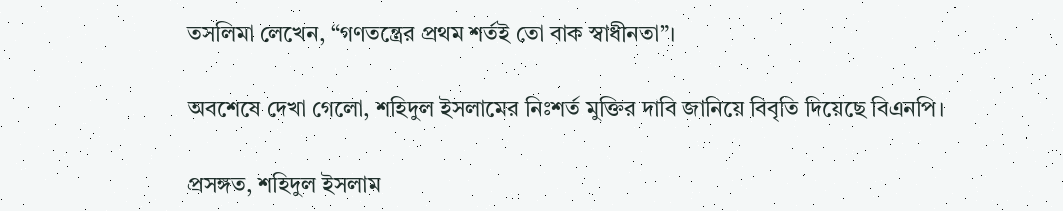তসলিমা লেখেন, “গণতন্ত্রের প্রথম শর্তই তো বাক স্বাধীনতা”।

অবশেষে দেখা গেলো, শহিদুল ইসলামের নিঃশর্ত মুক্তির দাবি জানিয়ে বিবৃতি দিয়েছে বিএনপি।

প্রসঙ্গত, শহিদুল ইসলাম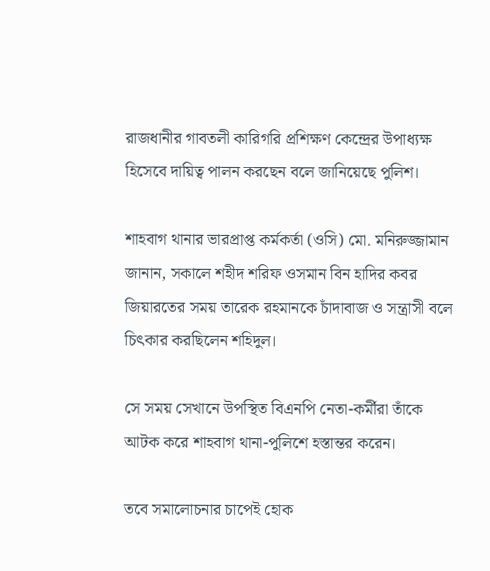রাজধানীর গাবতলী কারিগরি প্রশিক্ষণ কেন্দ্রের উপাধ্যক্ষ হিসেবে দায়িত্ব পালন করছেন বলে জানিয়েছে পুলিশ।

শাহবাগ থানার ভারপ্রাপ্ত কর্মকর্তা (ওসি) মো. মনিরুজ্জামান জানান, সকালে শহীদ শরিফ ওসমান বিন হাদির কবর জিয়ারতের সময় তারেক রহমানকে চাঁদাবাজ ও সন্ত্রাসী বলে চিৎকার করছিলেন শহিদুল।

সে সময় সেখানে উপস্থিত বিএনপি নেতা-কর্মীরা তাঁকে আটক করে শাহবাগ থানা-পুলিশে হস্তান্তর করেন।

তবে সমালোচনার চাপেই হোক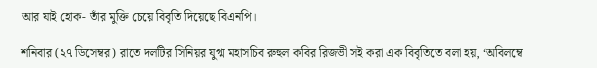আর যাই হোক- তাঁর মুক্তি চেয়ে বিবৃতি দিয়েছে বিএনপি।

শনিবার (২৭ ডিসেম্বর) রাতে দলটির সিনিয়র যুগ্ম মহাসচিব রুহুল কবির রিজভী সই করা এক বিবৃতিতে বলা হয়, ‘অবিলম্বে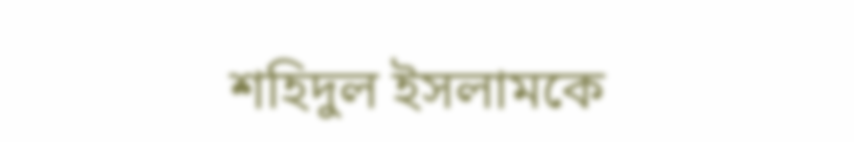শহিদুল ইসলামকে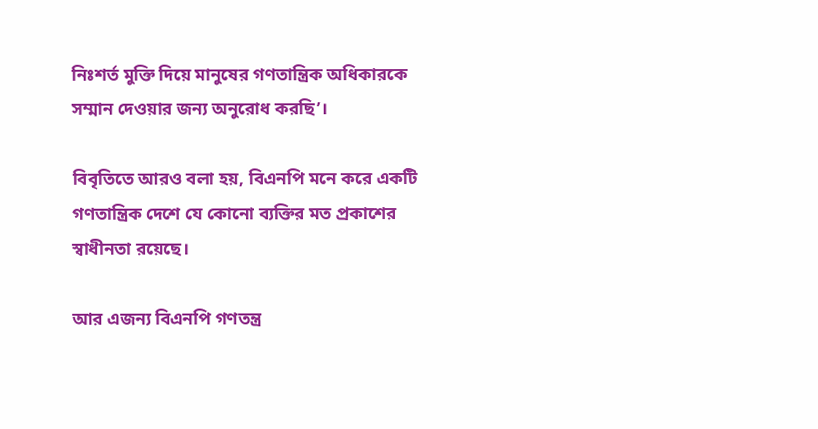নিঃশর্ত মুক্তি দিয়ে মানুষের গণতান্ত্রিক অধিকারকে সম্মান দেওয়ার জন্য অনুরোধ করছি’।

বিবৃতিতে আরও বলা হয়, বিএনপি মনে করে একটি গণতান্ত্রিক দেশে যে কোনো ব্যক্তির মত প্রকাশের স্বাধীনতা রয়েছে।

আর এজন্য বিএনপি গণতন্ত্র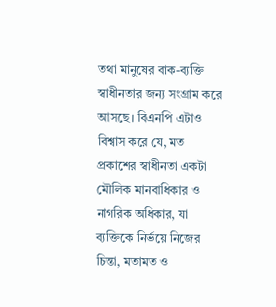তথা মানুষের বাক-ব্যক্তি স্বাধীনতার জন্য সংগ্রাম করে আসছে। বিএনপি এটাও বিশ্বাস করে যে, মত প্রকাশের স্বাধীনতা একটা মৌলিক মানবাধিকার ও নাগরিক অধিকার, যা ব্যক্তিকে নির্ভয়ে নিজের চিন্তা, মতামত ও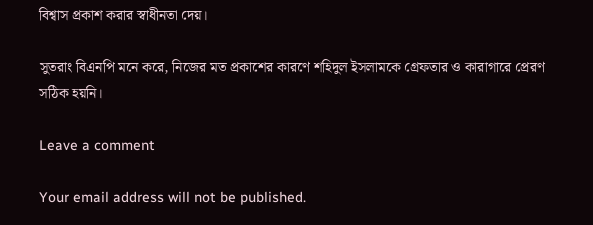বিশ্বাস প্রকাশ করার স্বাধীনতা দেয়।

সুতরাং বিএনপি মনে করে, নিজের মত প্রকাশের কারণে শহিদুল ইসলামকে গ্রেফতার ও কারাগারে প্রেরণ সঠিক হয়নি।

Leave a comment

Your email address will not be published.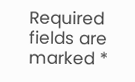Required fields are marked *